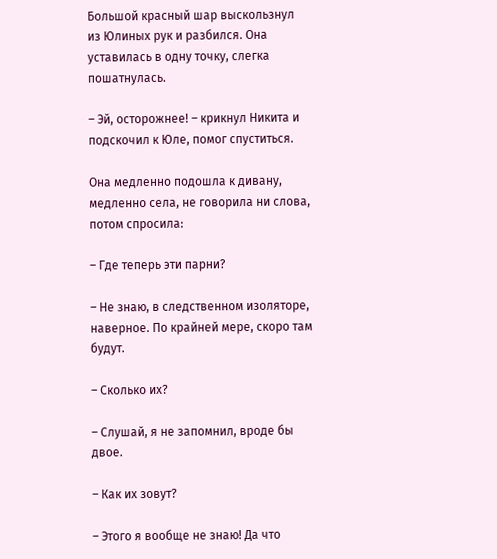Большой красный шар выскользнул из Юлиных рук и разбился. Она уставилась в одну точку, слегка пошатнулась.

– Эй, осторожнее! – крикнул Никита и подскочил к Юле, помог спуститься.

Она медленно подошла к дивану, медленно села, не говорила ни слова, потом спросила:

– Где теперь эти парни?

– Не знаю, в следственном изоляторе, наверное. По крайней мере, скоро там будут.

– Сколько их?

– Слушай, я не запомнил, вроде бы двое.

– Как их зовут?

– Этого я вообще не знаю! Да что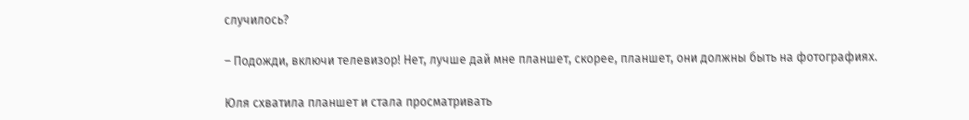случилось?

– Подожди, включи телевизор! Нет, лучше дай мне планшет, скорее, планшет, они должны быть на фотографиях.

Юля схватила планшет и стала просматривать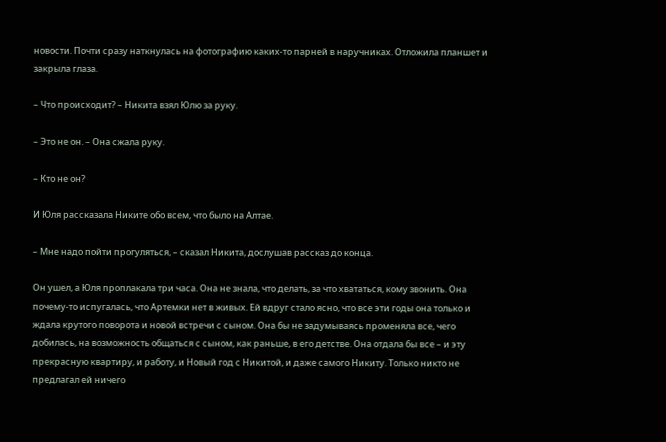новости. Почти сразу наткнулась на фотографию каких-то парней в наручниках. Отложила планшет и закрыла глаза.

– Что происходит? – Никита взял Юлю за руку.

– Это не он. – Она сжала руку.

– Кто не он?

И Юля рассказала Никите обо всем, что было на Алтае.

– Мне надо пойти прогуляться, – сказал Никита, дослушав рассказ до конца.

Он ушел, а Юля проплакала три часа. Она не знала, что делать, за что хвататься, кому звонить. Она почему-то испугалась, что Артемки нет в живых. Ей вдруг стало ясно, что все эти годы она только и ждала крутого поворота и новой встречи с сыном. Она бы не задумываясь променяла все, чего добилась, на возможность общаться с сыном, как раньше, в его детстве. Она отдала бы все – и эту прекрасную квартиру, и работу, и Новый год с Никитой, и даже самого Никиту. Только никто не предлагал ей ничего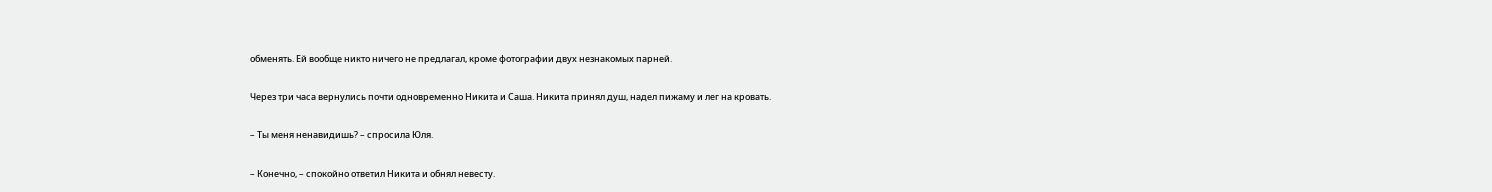обменять. Ей вообще никто ничего не предлагал, кроме фотографии двух незнакомых парней.

Через три часа вернулись почти одновременно Никита и Саша. Никита принял душ, надел пижаму и лег на кровать.

– Ты меня ненавидишь? – спросила Юля.

– Конечно, – спокойно ответил Никита и обнял невесту.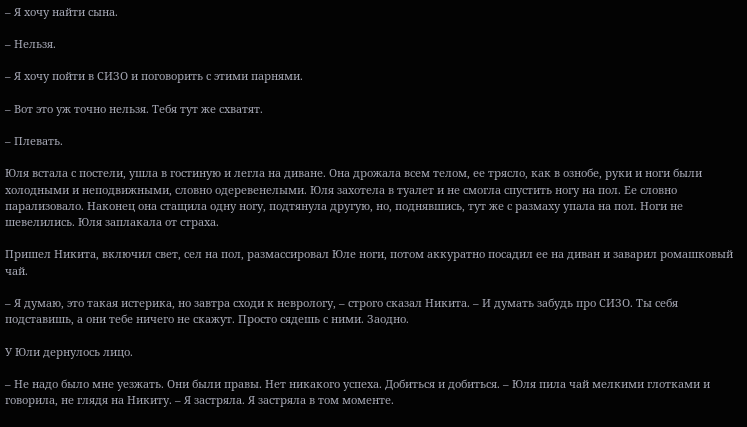– Я хочу найти сына.

– Нельзя.

– Я хочу пойти в СИЗО и поговорить с этими парнями.

– Вот это уж точно нельзя. Тебя тут же схватят.

– Плевать.

Юля встала с постели, ушла в гостиную и легла на диване. Она дрожала всем телом, ее трясло, как в ознобе, руки и ноги были холодными и неподвижными, словно одеревенелыми. Юля захотела в туалет и не смогла спустить ногу на пол. Ее словно парализовало. Наконец она стащила одну ногу, подтянула другую, но, поднявшись, тут же с размаху упала на пол. Ноги не шевелились. Юля заплакала от страха.

Пришел Никита, включил свет, сел на пол, размассировал Юле ноги, потом аккуратно посадил ее на диван и заварил ромашковый чай.

– Я думаю, это такая истерика, но завтра сходи к неврологу, – строго сказал Никита. – И думать забудь про СИЗО. Ты себя подставишь, а они тебе ничего не скажут. Просто сядешь с ними. Заодно.

У Юли дернулось лицо.

– Не надо было мне уезжать. Они были правы. Нет никакого успеха. Добиться и добиться. – Юля пила чай мелкими глотками и говорила, не глядя на Никиту. – Я застряла. Я застряла в том моменте.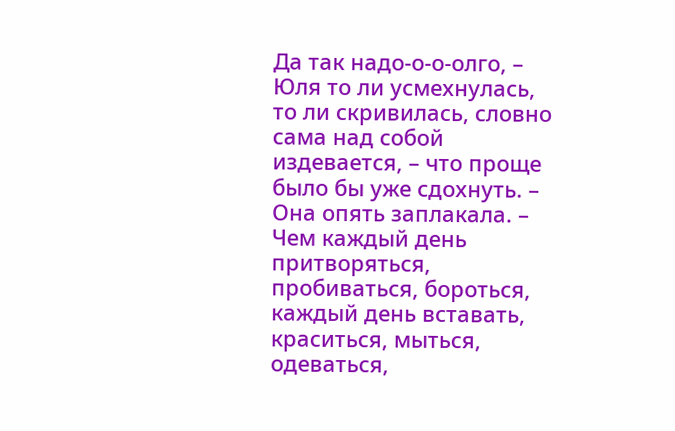Да так надо-о-о-олго, – Юля то ли усмехнулась, то ли скривилась, словно сама над собой издевается, – что проще было бы уже сдохнуть. – Она опять заплакала. – Чем каждый день притворяться, пробиваться, бороться, каждый день вставать, краситься, мыться, одеваться,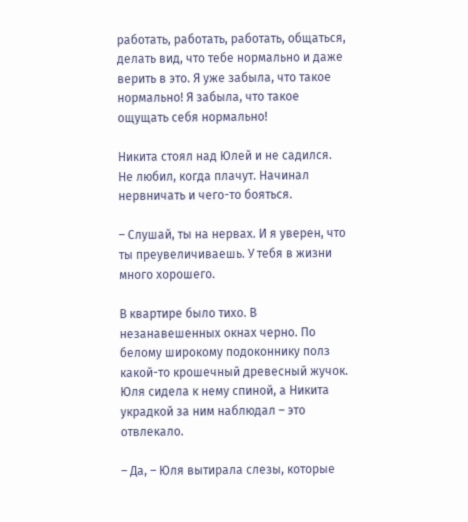работать, работать, работать, общаться, делать вид, что тебе нормально и даже верить в это. Я уже забыла, что такое нормально! Я забыла, что такое ощущать себя нормально!

Никита стоял над Юлей и не садился. Не любил, когда плачут. Начинал нервничать и чего-то бояться.

– Слушай, ты на нервах. И я уверен, что ты преувеличиваешь. У тебя в жизни много хорошего.

В квартире было тихо. В незанавешенных окнах черно. По белому широкому подоконнику полз какой-то крошечный древесный жучок. Юля сидела к нему спиной, а Никита украдкой за ним наблюдал – это отвлекало.

– Да, – Юля вытирала слезы, которые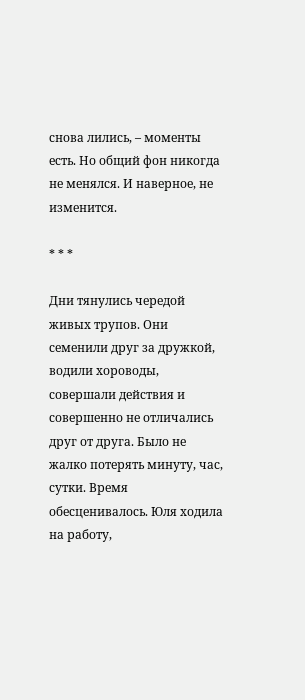снова лились, – моменты есть. Но общий фон никогда не менялся. И наверное, не изменится.

* * *

Дни тянулись чередой живых трупов. Они семенили друг за дружкой, водили хороводы, совершали действия и совершенно не отличались друг от друга. Было не жалко потерять минуту, час, сутки. Время обесценивалось. Юля ходила на работу,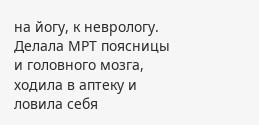на йогу, к неврологу. Делала МРТ поясницы и головного мозга, ходила в аптеку и ловила себя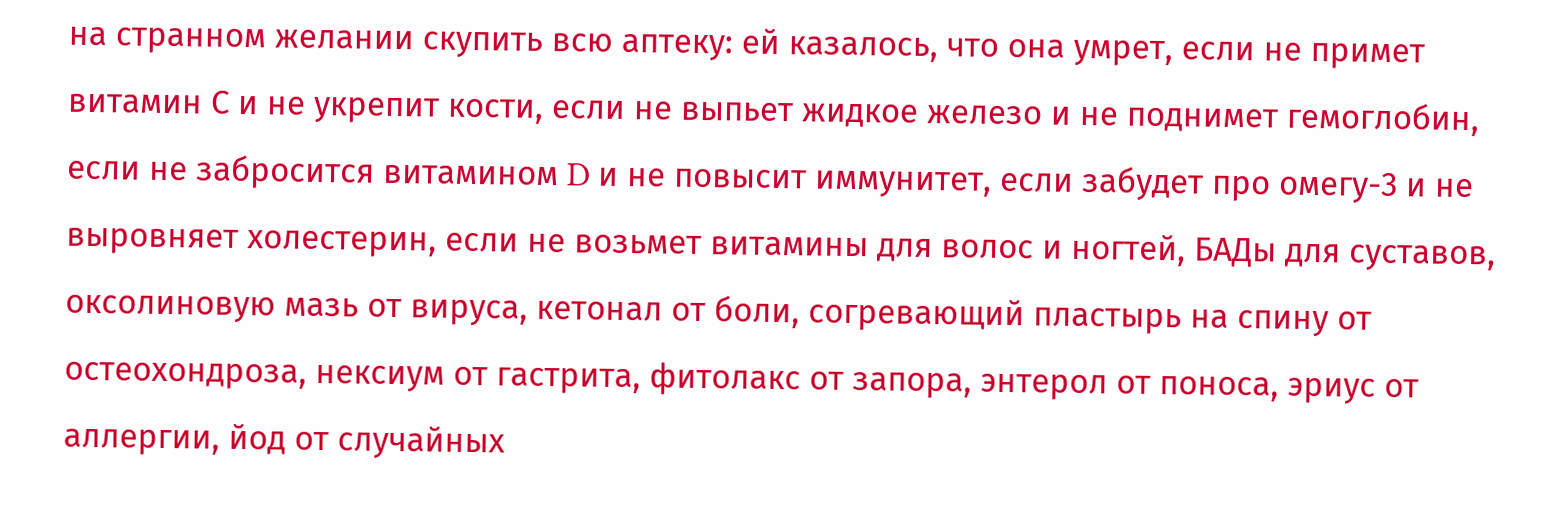на странном желании скупить всю аптеку: ей казалось, что она умрет, если не примет витамин С и не укрепит кости, если не выпьет жидкое железо и не поднимет гемоглобин, если не забросится витамином D и не повысит иммунитет, если забудет про омегу-3 и не выровняет холестерин, если не возьмет витамины для волос и ногтей, БАДы для суставов, оксолиновую мазь от вируса, кетонал от боли, согревающий пластырь на спину от остеохондроза, нексиум от гастрита, фитолакс от запора, энтерол от поноса, эриус от аллергии, йод от случайных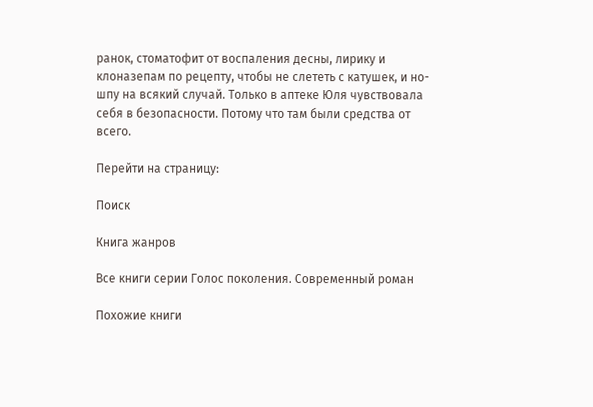ранок, стоматофит от воспаления десны, лирику и клоназепам по рецепту, чтобы не слететь с катушек, и но-шпу на всякий случай. Только в аптеке Юля чувствовала себя в безопасности. Потому что там были средства от всего.

Перейти на страницу:

Поиск

Книга жанров

Все книги серии Голос поколения. Современный роман

Похожие книги